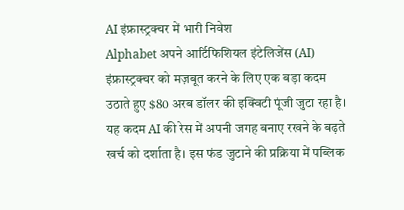AI इंफ्रास्ट्रक्चर में भारी निवेश
Alphabet अपने आर्टिफिशियल इंटेलिजेंस (AI) इंफ्रास्ट्रक्चर को मज़बूत करने के लिए एक बड़ा कदम उठाते हुए $80 अरब डॉलर की इक्विटी पूंजी जुटा रहा है। यह कदम AI की रेस में अपनी जगह बनाए रखने के बढ़ते खर्च को दर्शाता है। इस फंड जुटाने की प्रक्रिया में पब्लिक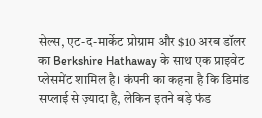सेल्स, एट-द-मार्केट प्रोग्राम और $10 अरब डॉलर का Berkshire Hathaway के साथ एक प्राइवेट प्लेसमेंट शामिल है। कंपनी का कहना है कि डिमांड सप्लाई से ज़्यादा है, लेकिन इतने बड़े फंड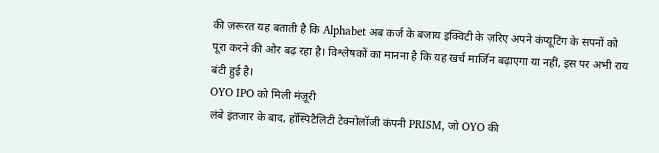की ज़रूरत यह बताती है कि Alphabet अब कर्ज के बजाय इक्विटी के ज़रिए अपने कंप्यूटिंग के सपनों को पूरा करने की ओर बढ़ रहा है। विश्लेषकों का मानना है कि यह खर्च मार्जिन बढ़ाएगा या नहीं, इस पर अभी राय बंटी हुई है।
OYO IPO को मिली मंज़ूरी
लंबे इंतजार के बाद, हॉस्पिटैलिटी टेक्नोलॉजी कंपनी PRISM, जो OYO की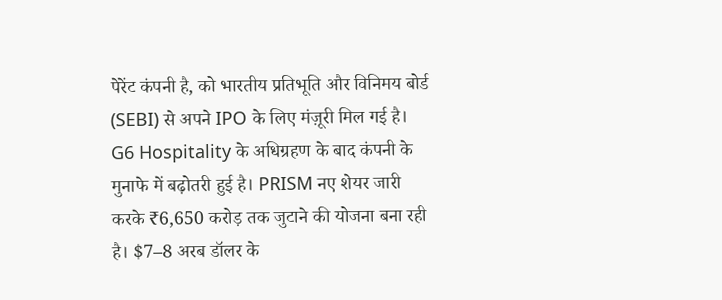पेरेंट कंपनी है, को भारतीय प्रतिभूति और विनिमय बोर्ड (SEBI) से अपने IPO के लिए मंज़ूरी मिल गई है। G6 Hospitality के अधिग्रहण के बाद कंपनी के मुनाफे में बढ़ोतरी हुई है। PRISM नए शेयर जारी करके ₹6,650 करोड़ तक जुटाने की योजना बना रही है। $7–8 अरब डॉलर के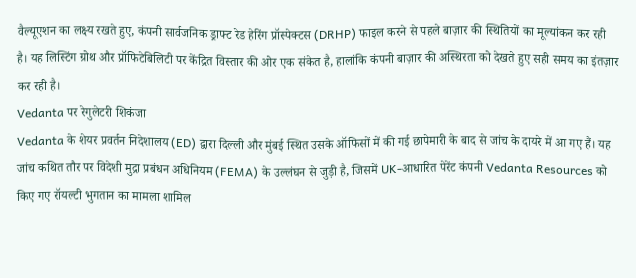वैल्यूएशन का लक्ष्य रखते हुए, कंपनी सार्वजनिक ड्राफ्ट रेड हेरिंग प्रॉस्पेक्टस (DRHP) फाइल करने से पहले बाज़ार की स्थितियों का मूल्यांकन कर रही है। यह लिस्टिंग ग्रोथ और प्रॉफिटेबिलिटी पर केंद्रित विस्तार की ओर एक संकेत है, हालांकि कंपनी बाज़ार की अस्थिरता को देखते हुए सही समय का इंतज़ार कर रही है।
Vedanta पर रेगुलेटरी शिकंजा
Vedanta के शेयर प्रवर्तन निदेशालय (ED) द्वारा दिल्ली और मुंबई स्थित उसके ऑफिसों में की गई छापेमारी के बाद से जांच के दायरे में आ गए हैं। यह जांच कथित तौर पर विदेशी मुद्रा प्रबंधन अधिनियम (FEMA) के उल्लंघन से जुड़ी है, जिसमें UK-आधारित पेरेंट कंपनी Vedanta Resources को किए गए रॉयल्टी भुगतान का मामला शामिल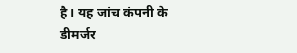है। यह जांच कंपनी के डीमर्जर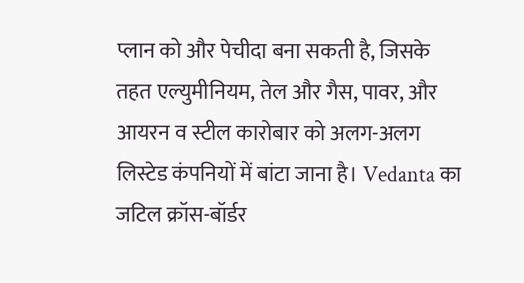प्लान को और पेचीदा बना सकती है, जिसके तहत एल्युमीनियम, तेल और गैस, पावर, और आयरन व स्टील कारोबार को अलग-अलग लिस्टेड कंपनियों में बांटा जाना है। Vedanta का जटिल क्रॉस-बॉर्डर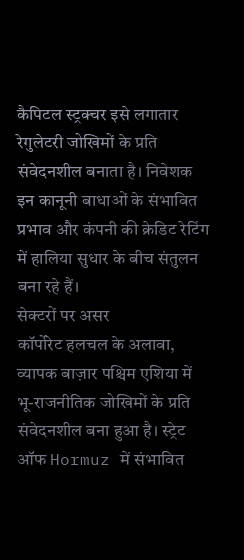कैपिटल स्ट्रक्चर इसे लगातार रेगुलेटरी जोखिमों के प्रति संवेदनशील बनाता है। निवेशक इन कानूनी बाधाओं के संभावित प्रभाव और कंपनी की क्रेडिट रेटिंग में हालिया सुधार के बीच संतुलन बना रहे हैं।
सेक्टरों पर असर
कॉर्पोरेट हलचल के अलावा, व्यापक बाज़ार पश्चिम एशिया में भू-राजनीतिक जोखिमों के प्रति संवेदनशील बना हुआ है। स्ट्रेट ऑफ Hormuz में संभावित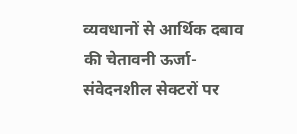व्यवधानों से आर्थिक दबाव की चेतावनी ऊर्जा-संवेदनशील सेक्टरों पर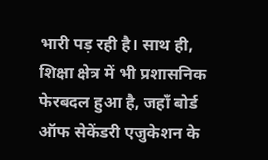भारी पड़ रही है। साथ ही, शिक्षा क्षेत्र में भी प्रशासनिक फेरबदल हुआ है, जहाँ बोर्ड ऑफ सेकेंडरी एजुकेशन के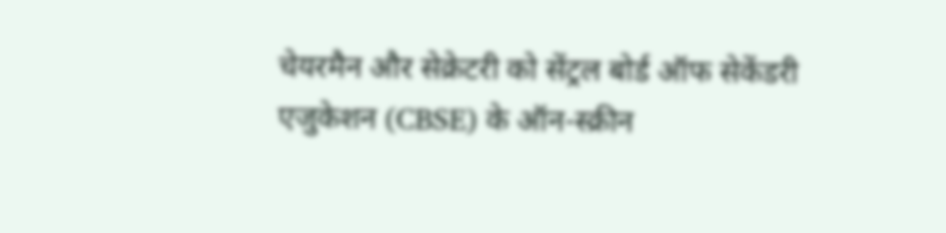चेयरमैन और सेक्रेटरी को सेंट्रल बोर्ड ऑफ सेकेंडरी एजुकेशन (CBSE) के ऑन-स्क्रीन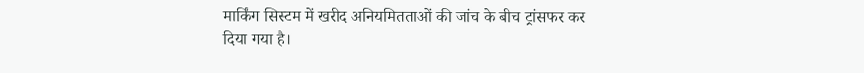मार्किंग सिस्टम में खरीद अनियमितताओं की जांच के बीच ट्रांसफर कर दिया गया है।